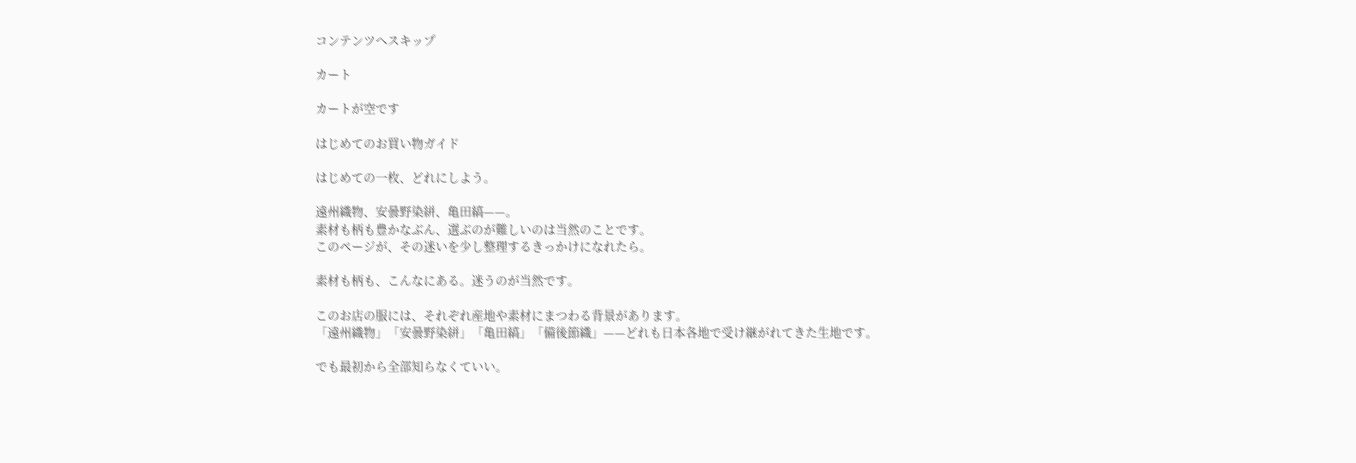コンテンツへスキップ

カート

カートが空です

はじめてのお買い物ガイド

はじめての一枚、どれにしよう。

遠州織物、安曇野染絣、亀田縞——。
素材も柄も豊かなぶん、選ぶのが難しいのは当然のことです。
このページが、その迷いを少し整理するきっかけになれたら。

素材も柄も、こんなにある。迷うのが当然です。

このお店の服には、それぞれ産地や素材にまつわる背景があります。
「遠州織物」「安曇野染絣」「亀田縞」「備後節織」——どれも日本各地で受け継がれてきた生地です。

でも最初から全部知らなくていい。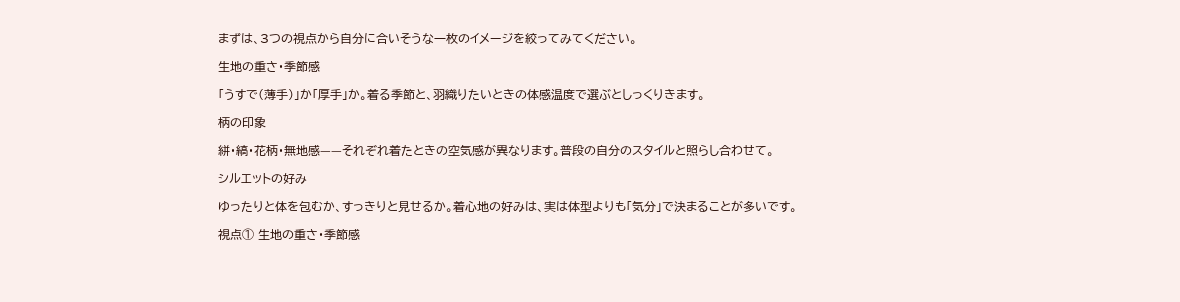まずは、3つの視点から自分に合いそうな一枚のイメージを絞ってみてください。

生地の重さ・季節感

「うすで(薄手)」か「厚手」か。着る季節と、羽織りたいときの体感温度で選ぶとしっくりきます。

柄の印象

絣・縞・花柄・無地感——それぞれ着たときの空気感が異なります。普段の自分のスタイルと照らし合わせて。

シルエットの好み

ゆったりと体を包むか、すっきりと見せるか。着心地の好みは、実は体型よりも「気分」で決まることが多いです。

視点① 生地の重さ・季節感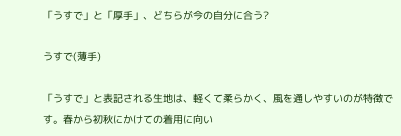「うすで」と「厚手」、どちらが今の自分に合う?

うすで(薄手)

「うすで」と表記される生地は、軽くて柔らかく、風を通しやすいのが特徴です。春から初秋にかけての着用に向い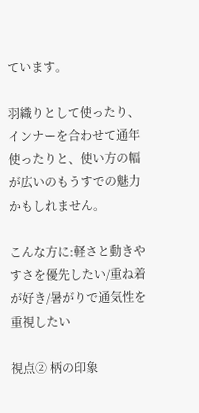ています。

羽織りとして使ったり、インナーを合わせて通年使ったりと、使い方の幅が広いのもうすでの魅力かもしれません。

こんな方に:軽さと動きやすさを優先したい/重ね着が好き/暑がりで通気性を重視したい

視点② 柄の印象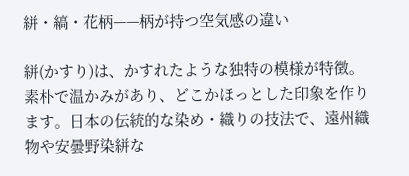絣・縞・花柄——柄が持つ空気感の違い

絣(かすり)は、かすれたような独特の模様が特徴。素朴で温かみがあり、どこかほっとした印象を作ります。日本の伝統的な染め・織りの技法で、遠州織物や安曇野染絣な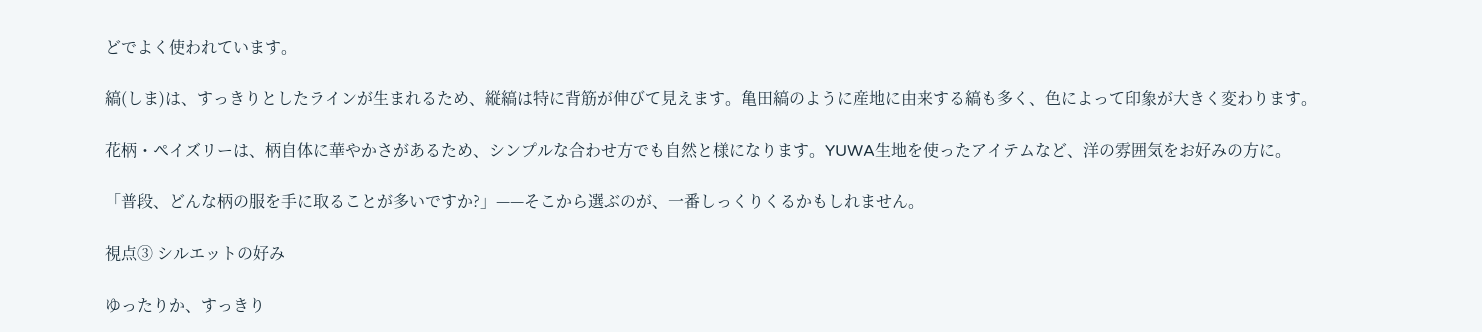どでよく使われています。

縞(しま)は、すっきりとしたラインが生まれるため、縦縞は特に背筋が伸びて見えます。亀田縞のように産地に由来する縞も多く、色によって印象が大きく変わります。

花柄・ペイズリーは、柄自体に華やかさがあるため、シンプルな合わせ方でも自然と様になります。YUWA生地を使ったアイテムなど、洋の雰囲気をお好みの方に。

「普段、どんな柄の服を手に取ることが多いですか?」——そこから選ぶのが、一番しっくりくるかもしれません。

視点③ シルエットの好み

ゆったりか、すっきり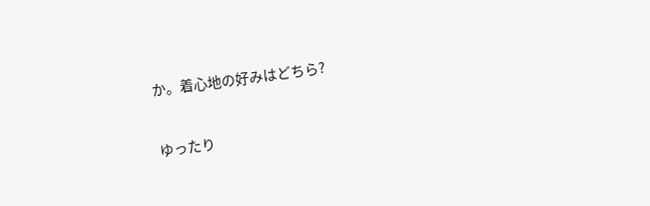か。着心地の好みはどちら?

ゆったり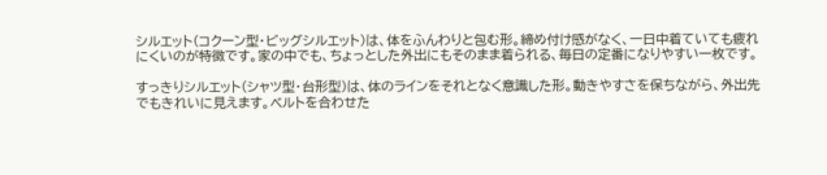シルエット(コクーン型・ビッグシルエット)は、体をふんわりと包む形。締め付け感がなく、一日中着ていても疲れにくいのが特徴です。家の中でも、ちょっとした外出にもそのまま着られる、毎日の定番になりやすい一枚です。

すっきりシルエット(シャツ型・台形型)は、体のラインをそれとなく意識した形。動きやすさを保ちながら、外出先でもきれいに見えます。ベルトを合わせた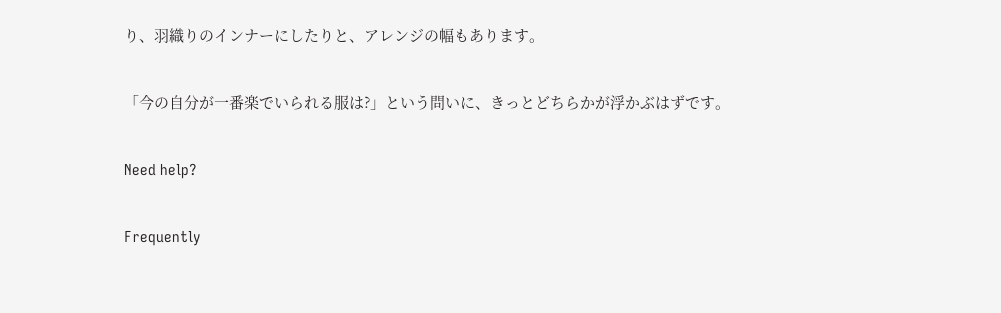り、羽織りのインナーにしたりと、アレンジの幅もあります。

「今の自分が一番楽でいられる服は?」という問いに、きっとどちらかが浮かぶはずです。

Need help?

Frequently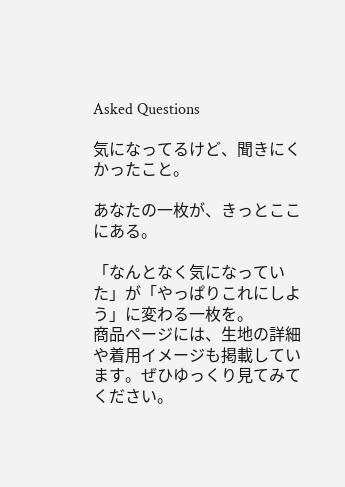Asked Questions

気になってるけど、聞きにくかったこと。

あなたの一枚が、きっとここにある。

「なんとなく気になっていた」が「やっぱりこれにしよう」に変わる一枚を。
商品ページには、生地の詳細や着用イメージも掲載しています。ぜひゆっくり見てみてください。